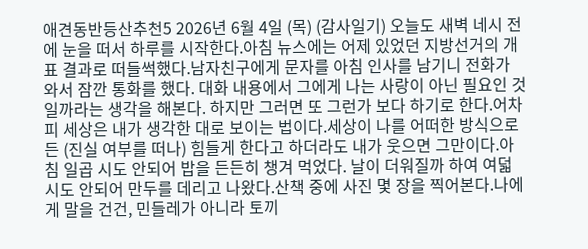애견동반등산추천5 2026년 6월 4일 (목) (감사일기) 오늘도 새벽 네시 전에 눈을 떠서 하루를 시작한다.아침 뉴스에는 어제 있었던 지방선거의 개표 결과로 떠들썩했다.남자친구에게 문자를 아침 인사를 남기니 전화가 와서 잠깐 통화를 했다. 대화 내용에서 그에게 나는 사랑이 아닌 필요인 것일까라는 생각을 해본다. 하지만 그러면 또 그런가 보다 하기로 한다.어차피 세상은 내가 생각한 대로 보이는 법이다.세상이 나를 어떠한 방식으로든 (진실 여부를 떠나) 힘들게 한다고 하더라도 내가 웃으면 그만이다.아침 일곱 시도 안되어 밥을 든든히 챙겨 먹었다. 날이 더워질까 하여 여덟 시도 안되어 만두를 데리고 나왔다.산책 중에 사진 몇 장을 찍어본다.나에게 말을 건건, 민들레가 아니라 토끼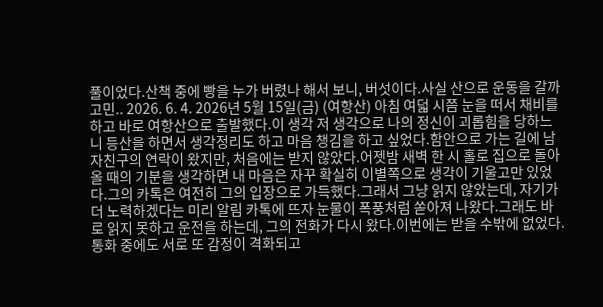풀이었다.산책 중에 빵을 누가 버렸나 해서 보니, 버섯이다.사실 산으로 운동을 갈까 고민.. 2026. 6. 4. 2026년 5월 15일(금) (여항산) 아침 여덟 시쯤 눈을 떠서 채비를 하고 바로 여항산으로 출발했다.이 생각 저 생각으로 나의 정신이 괴롭힘을 당하느니 등산을 하면서 생각정리도 하고 마음 챙김을 하고 싶었다.함안으로 가는 길에 남자친구의 연락이 왔지만, 처음에는 받지 않았다.어젯밤 새벽 한 시 홀로 집으로 돌아올 때의 기분을 생각하면 내 마음은 자꾸 확실히 이별쪽으로 생각이 기울고만 있었다.그의 카톡은 여전히 그의 입장으로 가득했다.그래서 그냥 읽지 않았는데, 자기가 더 노력하겠다는 미리 알림 카톡에 뜨자 눈물이 폭풍처럼 쏟아져 나왔다.그래도 바로 읽지 못하고 운전을 하는데, 그의 전화가 다시 왔다.이번에는 받을 수밖에 없었다.통화 중에도 서로 또 감정이 격화되고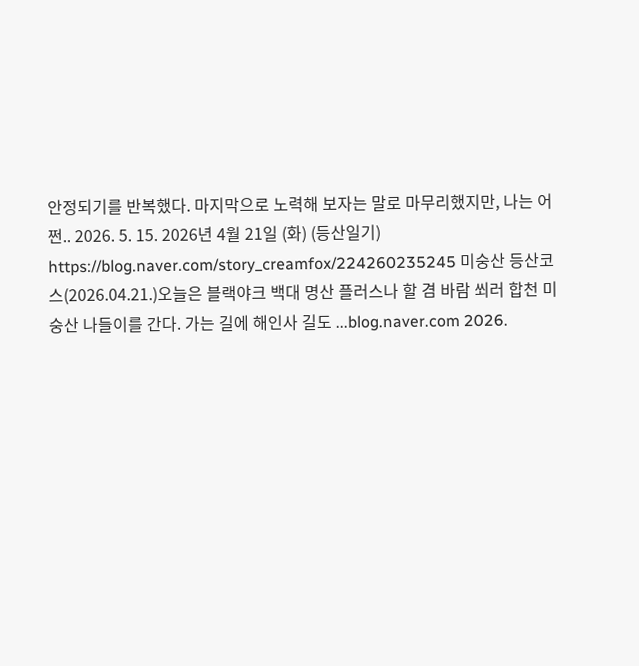안정되기를 반복했다. 마지막으로 노력해 보자는 말로 마무리했지만, 나는 어쩐.. 2026. 5. 15. 2026년 4월 21일 (화) (등산일기) https://blog.naver.com/story_creamfox/224260235245 미숭산 등산코스(2026.04.21.)오늘은 블랙야크 백대 명산 플러스나 할 겸 바람 쐬러 합천 미숭산 나들이를 간다. 가는 길에 해인사 길도 ...blog.naver.com 2026.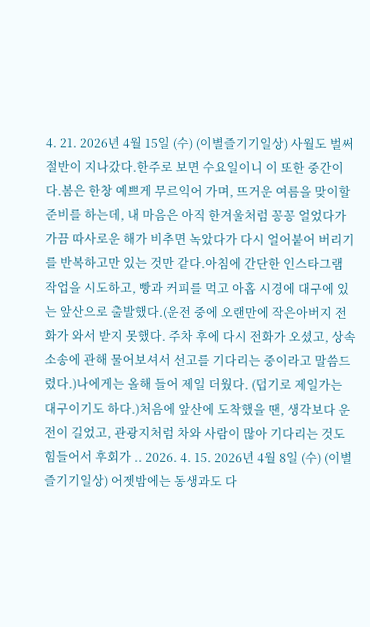4. 21. 2026년 4월 15일 (수) (이별즐기기일상) 사월도 벌써 절반이 지나갔다.한주로 보면 수요일이니 이 또한 중간이다.봄은 한창 예쁘게 무르익어 가며, 뜨거운 여름을 맞이할 준비를 하는데, 내 마음은 아직 한겨울처럼 꽁꽁 얼었다가 가끔 따사로운 해가 비추면 녹았다가 다시 얼어붙어 버리기를 반복하고만 있는 것만 같다.아침에 간단한 인스타그램 작업을 시도하고, 빵과 커피를 먹고 아홉 시경에 대구에 있는 앞산으로 출발했다.(운전 중에 오랜만에 작은아버지 전화가 와서 받지 못했다. 주차 후에 다시 전화가 오셨고, 상속 소송에 관해 물어보셔서 선고를 기다리는 중이라고 말씀드렸다.)나에게는 올해 들어 제일 더웠다. (덥기로 제일가는 대구이기도 하다.)처음에 앞산에 도착했을 땐, 생각보다 운전이 길었고, 관광지처럼 차와 사람이 많아 기다리는 것도 힘들어서 후회가 .. 2026. 4. 15. 2026년 4월 8일 (수) (이별즐기기일상) 어젯밤에는 동생과도 다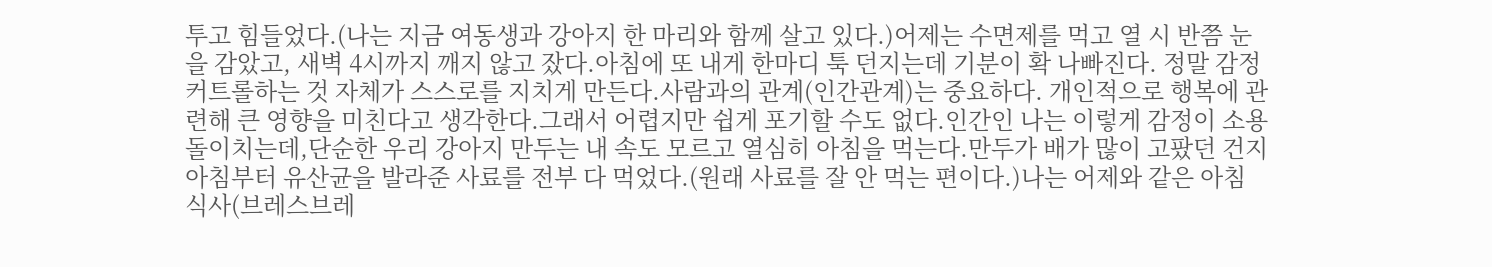투고 힘들었다.(나는 지금 여동생과 강아지 한 마리와 함께 살고 있다.)어제는 수면제를 먹고 열 시 반쯤 눈을 감았고, 새벽 4시까지 깨지 않고 잤다.아침에 또 내게 한마디 툭 던지는데 기분이 확 나빠진다. 정말 감정 커트롤하는 것 자체가 스스로를 지치게 만든다.사람과의 관계(인간관계)는 중요하다. 개인적으로 행복에 관련해 큰 영향을 미친다고 생각한다.그래서 어렵지만 쉽게 포기할 수도 없다.인간인 나는 이렇게 감정이 소용돌이치는데,단순한 우리 강아지 만두는 내 속도 모르고 열심히 아침을 먹는다.만두가 배가 많이 고팠던 건지 아침부터 유산균을 발라준 사료를 전부 다 먹었다.(원래 사료를 잘 안 먹는 편이다.)나는 어제와 같은 아침 식사(브레스브레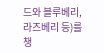드와 블루베리, 라즈베리 등)를 챙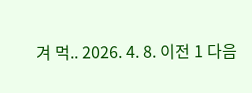겨 먹.. 2026. 4. 8. 이전 1 다음